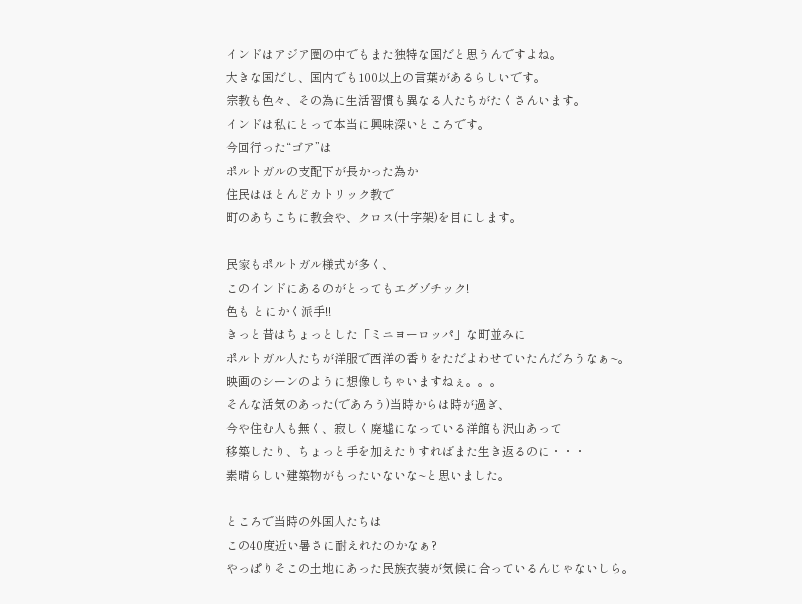インドはアジア圏の中でもまた独特な国だと思うんですよね。
大きな国だし、国内でも100以上の言葉があるらしいです。
宗教も色々、その為に生活習慣も異なる人たちがたくさんいます。
インドは私にとって本当に興味深いところです。
今回行った“ゴア”は
ポルトガルの支配下が長かった為か
住民はほとんどカトリック教で
町のあちこちに教会や、クロス(十字架)を目にします。

民家もポルトガル様式が多く、
このインドにあるのがとってもエグゾチック!
色も とにかく派手!!
きっと昔はちょっとした「ミニヨーロッパ」な町並みに
ポルトガル人たちが洋服で西洋の香りをただよわせていたんだろうなぁ~。
映画のシーンのように想像しちゃいますねぇ。。。
そんな活気のあった(であろう)当時からは時が過ぎ、
今や住む人も無く、寂しく廃墟になっている洋館も沢山あって
移築したり、ちょっと手を加えたりすればまた生き返るのに・・・
素晴らしい建築物がもったいないな~と思いました。

ところで当時の外国人たちは
この40度近い暑さに耐えれたのかなぁ?
やっぱりそこの土地にあった民族衣装が気候に合っているんじゃないしら。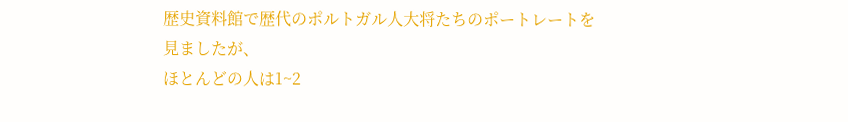歴史資料館で歴代のポルトガル人大将たちのポートレートを見ましたが、
ほとんどの人は1~2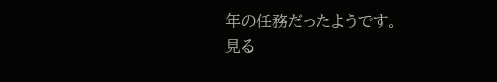年の任務だったようです。
見る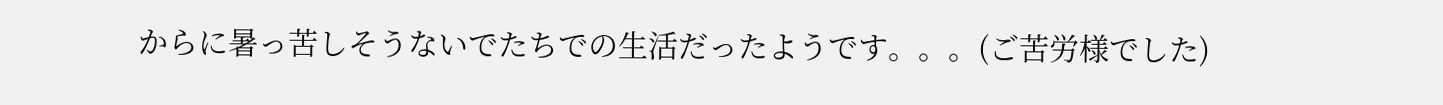からに暑っ苦しそうないでたちでの生活だったようです。。。(ご苦労様でした)